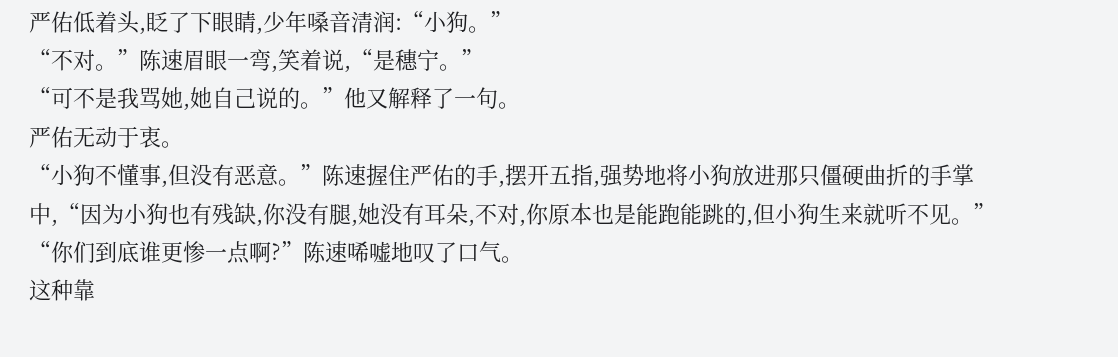严佑低着头,眨了下眼睛,少年嗓音清润:“小狗。”
“不对。”陈速眉眼一弯,笑着说,“是穗宁。”
“可不是我骂她,她自己说的。”他又解释了一句。
严佑无动于衷。
“小狗不懂事,但没有恶意。”陈速握住严佑的手,摆开五指,强势地将小狗放进那只僵硬曲折的手掌中,“因为小狗也有残缺,你没有腿,她没有耳朵,不对,你原本也是能跑能跳的,但小狗生来就听不见。”
“你们到底谁更惨一点啊?”陈速唏嘘地叹了口气。
这种靠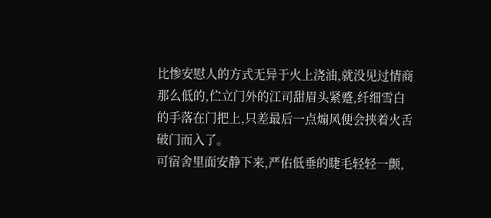比惨安慰人的方式无异于火上浇油,就没见过情商那么低的,伫立门外的江司甜眉头紧蹙,纤细雪白的手落在门把上,只差最后一点煽风便会挟着火舌破门而入了。
可宿舍里面安静下来,严佑低垂的睫毛轻轻一颤,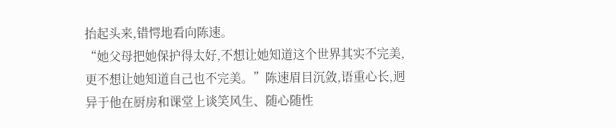抬起头来,错愕地看向陈速。
“她父母把她保护得太好,不想让她知道这个世界其实不完美,更不想让她知道自己也不完美。”陈速眉目沉敛,语重心长,迥异于他在厨房和课堂上谈笑风生、随心随性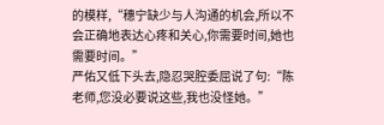的模样,“穗宁缺少与人沟通的机会,所以不会正确地表达心疼和关心,你需要时间,她也需要时间。”
严佑又低下头去,隐忍哭腔委屈说了句:“陈老师,您没必要说这些,我也没怪她。”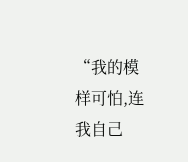“我的模样可怕,连我自己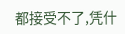都接受不了,凭什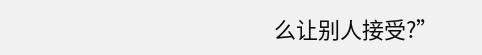么让别人接受?”